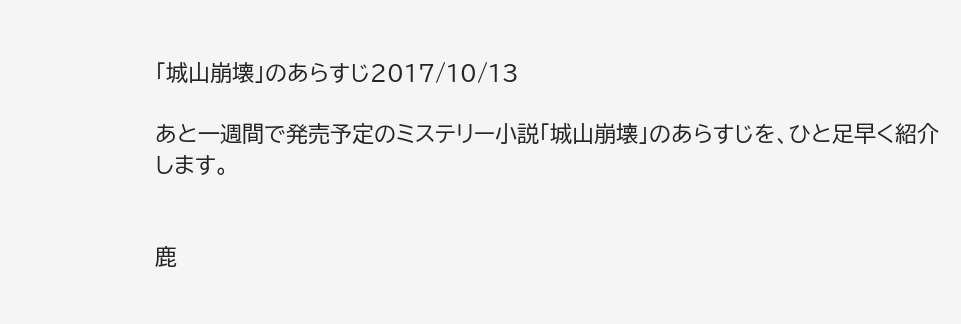「城山崩壊」のあらすじ2017/10/13

あと一週間で発売予定のミステリー小説「城山崩壊」のあらすじを、ひと足早く紹介します。


鹿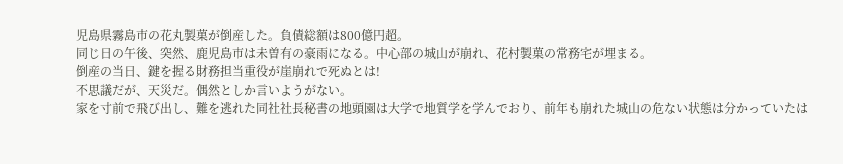児島県霧島市の花丸製菓が倒産した。負債総額は800億円超。
同じ日の午後、突然、鹿児島市は未曽有の豪雨になる。中心部の城山が崩れ、花村製菓の常務宅が埋まる。
倒産の当日、鍵を握る財務担当重役が崖崩れで死ぬとは!
不思議だが、天災だ。偶然としか言いようがない。
家を寸前で飛び出し、難を逃れた同社社長秘書の地頭園は大学で地質学を学んでおり、前年も崩れた城山の危ない状態は分かっていたは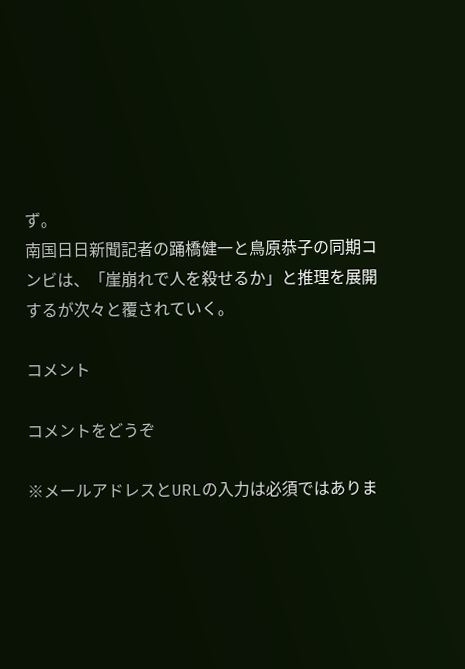ず。
南国日日新聞記者の踊橋健一と鳥原恭子の同期コンビは、「崖崩れで人を殺せるか」と推理を展開するが次々と覆されていく。

コメント

コメントをどうぞ

※メールアドレスとURLの入力は必須ではありま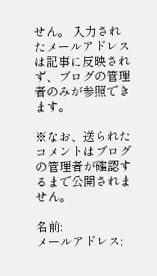せん。 入力されたメールアドレスは記事に反映されず、ブログの管理者のみが参照できます。

※なお、送られたコメントはブログの管理者が確認するまで公開されません。

名前:
メールアドレス: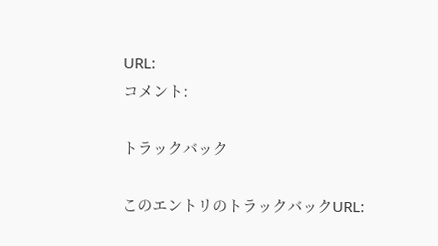URL:
コメント:

トラックバック

このエントリのトラックバックURL: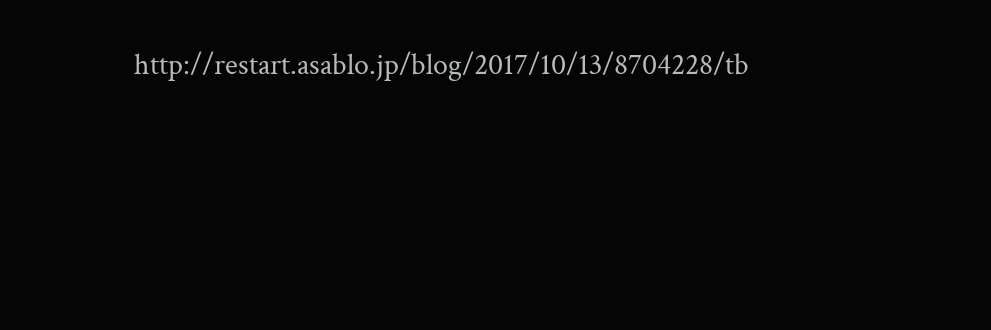http://restart.asablo.jp/blog/2017/10/13/8704228/tb